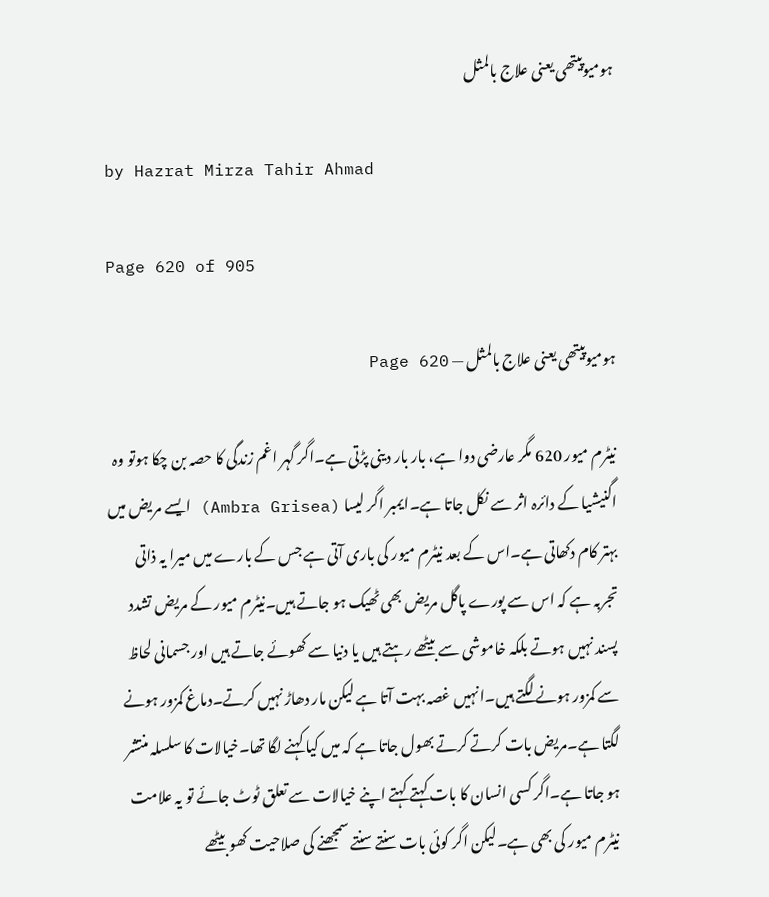ہومیوپیتھی یعنی علاج بالمثل

by Hazrat Mirza Tahir Ahmad

Page 620 of 905

ہومیوپیتھی یعنی علاج بالمثل — Page 620

نیٹرم میور 620 مگر عارضی دوا ہے، بار بار دینی پڑتی ہے۔اگر گہر اغم زندگی کا حصہ بن چکا ہوتو وہ اگنیشیا کے دائرہ اثر سے نکل جاتا ہے۔ایمبر اگر لیسا (Ambra Grisea) ایسے مریض میں بہتر کام دکھاتی ہے۔اس کے بعد نیٹرم میور کی باری آتی ہے جس کے بارے میں میرا یہ ذاتی تجربہ ہے کہ اس سے پورے پاگل مریض بھی ٹھیک ہو جاتے ہیں۔نیٹرم میور کے مریض تشدد پسند نہیں ہوتے بلکہ خاموشی سے بیٹھے رہتے ہیں یا دنیا سے کھوئے جاتے ہیں اور جسمانی لحاظ سے کمزور ہونے لگتے ہیں۔انہیں غصہ بہت آتا ہے لیکن مار دھاڑ نہیں کرتے۔دماغ کمزور ہونے لگتا ہے۔مریض بات کرتے کرتے بھول جاتا ہے کہ میں کیا کہنے لگا تھا۔خیالات کا سلسلہ منتشر ہو جاتا ہے۔اگر کسی انسان کا بات کہتے کہتے اپنے خیالات سے تعلق ٹوٹ جائے تو یہ علامت نیٹرم میور کی بھی ہے۔لیکن اگر کوئی بات سنتے سنتے سمجھنے کی صلاحیت کھو بیٹھے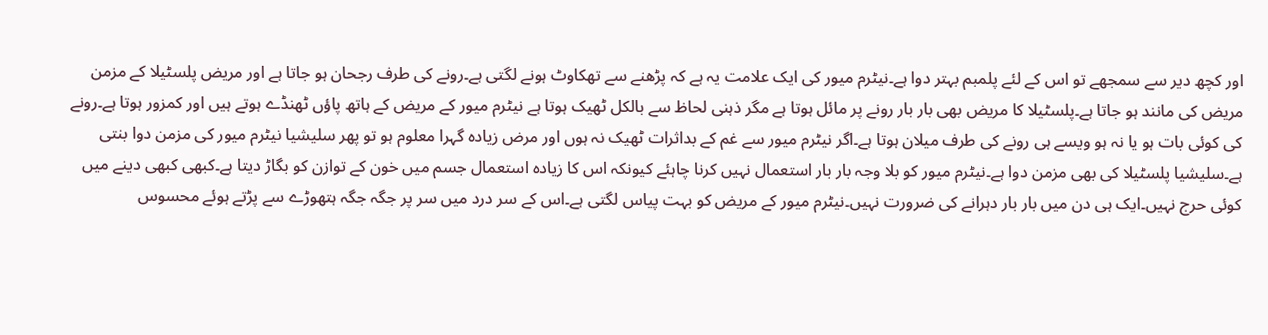اور کچھ دیر سے سمجھے تو اس کے لئے پلمبم بہتر دوا ہے۔نیٹرم میور کی ایک علامت یہ ہے کہ پڑھنے سے تھکاوٹ ہونے لگتی ہے۔رونے کی طرف رجحان ہو جاتا ہے اور مریض پلسٹیلا کے مزمن مریض کی مانند ہو جاتا ہے۔پلسٹیلا کا مریض بھی بار بار رونے پر مائل ہوتا ہے مگر ذہنی لحاظ سے بالکل ٹھیک ہوتا ہے نیٹرم میور کے مریض کے ہاتھ پاؤں ٹھنڈے ہوتے ہیں اور کمزور ہوتا ہے۔رونے کی کوئی بات ہو یا نہ ہو ویسے ہی رونے کی طرف میلان ہوتا ہے۔اگر نیٹرم میور سے غم کے بداثرات ٹھیک نہ ہوں اور مرض زیادہ گہرا معلوم ہو تو پھر سلیشیا نیٹرم میور کی مزمن دوا بنتی ہے۔سلیشیا پلسٹیلا کی بھی مزمن دوا ہے۔نیٹرم میور کو بلا وجہ بار بار استعمال نہیں کرنا چاہئے کیونکہ اس کا زیادہ استعمال جسم میں خون کے توازن کو بگاڑ دیتا ہے۔کبھی کبھی دینے میں کوئی حرج نہیں۔ایک ہی دن میں بار بار دہرانے کی ضرورت نہیں۔نیٹرم میور کے مریض کو بہت پیاس لگتی ہے۔اس کے سر درد میں سر پر جگہ جگہ ہتھوڑے سے پڑتے ہوئے محسوس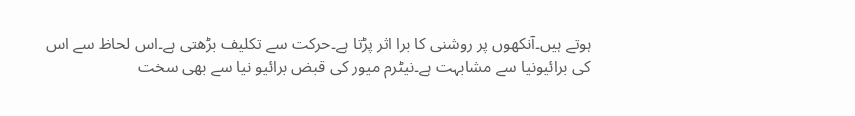ہوتے ہیں۔آنکھوں پر روشنی کا برا اثر پڑتا ہے۔حرکت سے تکلیف بڑھتی ہے۔اس لحاظ سے اس کی برائیونیا سے مشابہت ہے۔نیٹرم میور کی قبض برائیو نیا سے بھی سخت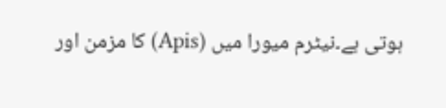ہوتی ہے۔نیٹرم میورا میں (Apis) کا مزمن اور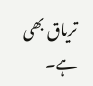تریاق بھی ہے۔